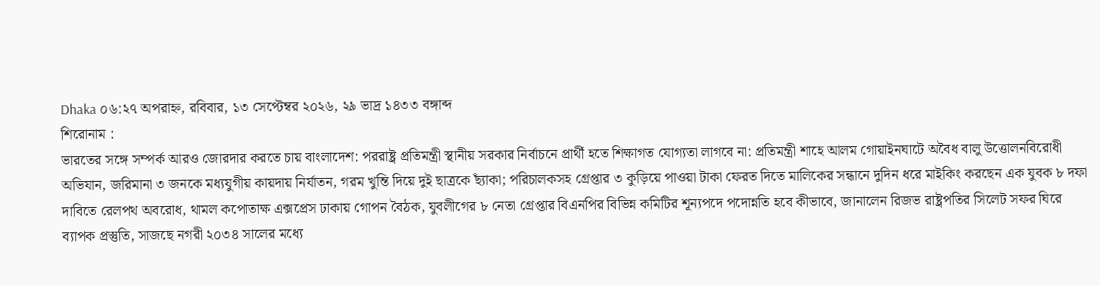Dhaka ০৬:২৭ অপরাহ্ন, রবিবার, ১৩ সেপ্টেম্বর ২০২৬, ২৯ ভাদ্র ১৪৩৩ বঙ্গাব্দ
শিরোনাম :
ভারতের সঙ্গে সম্পর্ক আরও জোরদার করতে চায় বাংলাদেশ: পররাষ্ট্র প্রতিমন্ত্রী স্থানীয় সরকার নির্বাচনে প্রার্থী হতে শিক্ষাগত যোগ্যতা লাগবে না: প্রতিমন্ত্রী শাহে আলম গোয়াইনঘাটে অবৈধ বালু উত্তোলনবিরোধী অভিযান, জরিমানা ৩ জনকে মধ্যযুগীয় কায়দায় নির্যাতন, গরম খুন্তি দিয়ে দুই ছাত্রকে ছ্যাঁকা; পরিচালকসহ গ্রেপ্তার ৩ কুড়িয়ে পাওয়া টাকা ফেরত দিতে মালিকের সন্ধানে দুদিন ধরে মাইকিং করছেন এক যুবক ৮ দফা দাবিতে রেলপথ অবরোধ, থামল কপোতাক্ষ এক্সপ্রেস ঢাকায় গোপন বৈঠক, যুবলীগের ৮ নেতা গ্রেপ্তার বিএনপির বিভিন্ন কমিটির শূন্যপদে পদোন্নতি হবে কীভাবে, জানালেন রিজভ রাষ্ট্রপতির সিলেট সফর ঘিরে ব্যাপক প্রস্তুতি, সাজছে নগরী ২০৩৪ সালের মধ্যে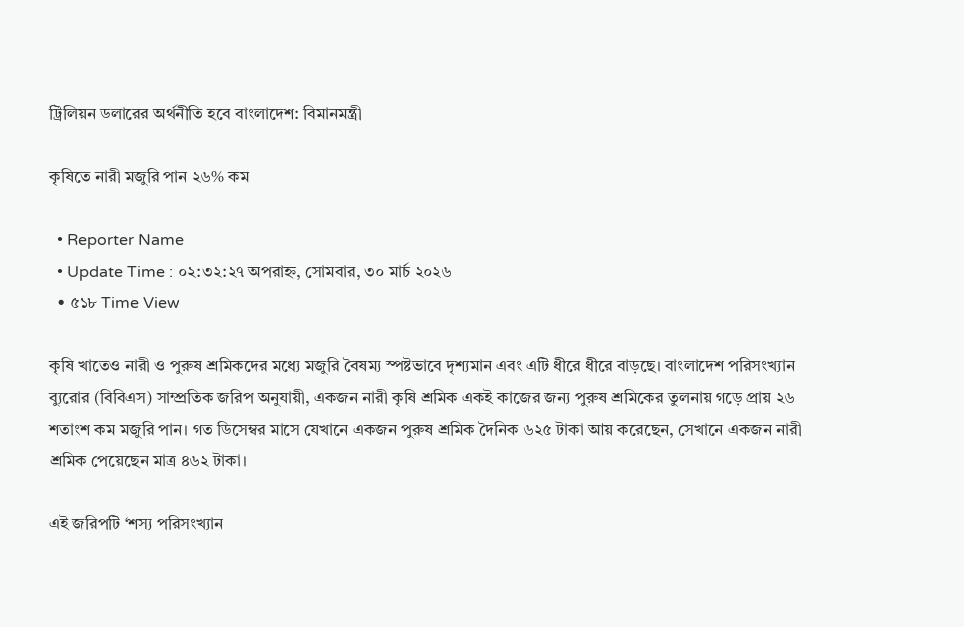ট্রিলিয়ন ডলারের অর্থনীতি হবে বাংলাদেশ: বিমানমন্ত্রী

কৃষিতে নারী মজুরি পান ২৬% কম

  • Reporter Name
  • Update Time : ০২:৩২:২৭ অপরাহ্ন, সোমবার, ৩০ মার্চ ২০২৬
  • ৫১৮ Time View

কৃষি খাতেও নারী ও পুরুষ শ্রমিকদের মধ্যে মজুরি বৈষম্য স্পষ্টভাবে দৃশ্যমান এবং এটি ধীরে ধীরে বাড়ছে। বাংলাদেশ পরিসংখ্যান ব্যুরোর (বিবিএস) সাম্প্রতিক জরিপ অনুযায়ী, একজন নারী কৃষি শ্রমিক একই কাজের জন্য পুরুষ শ্রমিকের তুলনায় গড়ে প্রায় ২৬ শতাংশ কম মজুরি পান। গত ডিসেম্বর মাসে যেখানে একজন পুরুষ শ্রমিক দৈনিক ৬২৫ টাকা আয় করেছেন, সেখানে একজন নারী শ্রমিক পেয়েছেন মাত্র ৪৬২ টাকা।

এই জরিপটি ‘শস্য পরিসংখ্যান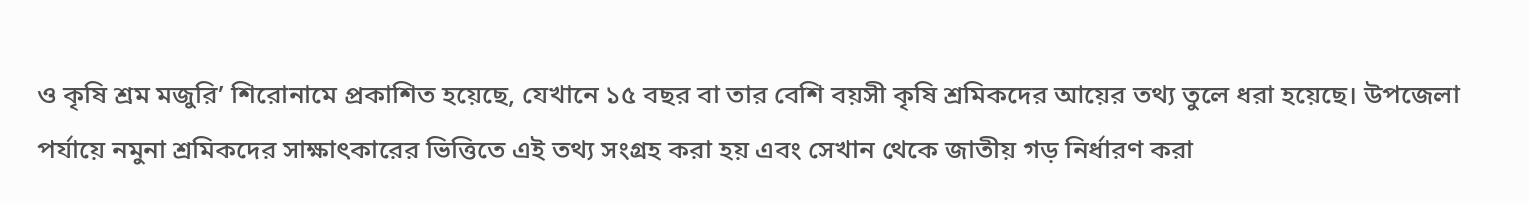ও কৃষি শ্রম মজুরি’ শিরোনামে প্রকাশিত হয়েছে, যেখানে ১৫ বছর বা তার বেশি বয়সী কৃষি শ্রমিকদের আয়ের তথ্য তুলে ধরা হয়েছে। উপজেলা পর্যায়ে নমুনা শ্রমিকদের সাক্ষাৎকারের ভিত্তিতে এই তথ্য সংগ্রহ করা হয় এবং সেখান থেকে জাতীয় গড় নির্ধারণ করা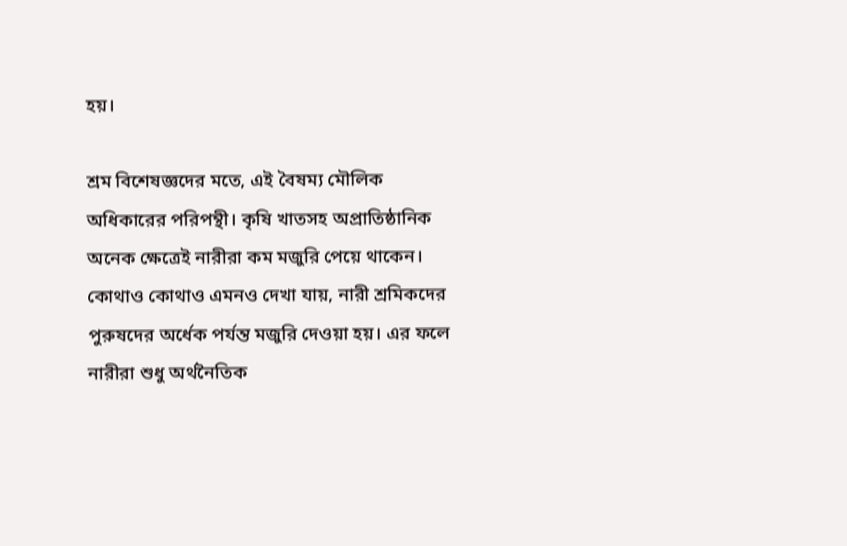হয়।

শ্রম বিশেষজ্ঞদের মতে, এই বৈষম্য মৌলিক অধিকারের পরিপন্থী। কৃষি খাতসহ অপ্রাতিষ্ঠানিক অনেক ক্ষেত্রেই নারীরা কম মজুরি পেয়ে থাকেন। কোথাও কোথাও এমনও দেখা যায়, নারী শ্রমিকদের পুরুষদের অর্ধেক পর্যন্ত মজুরি দেওয়া হয়। এর ফলে নারীরা শুধু অর্থনৈতিক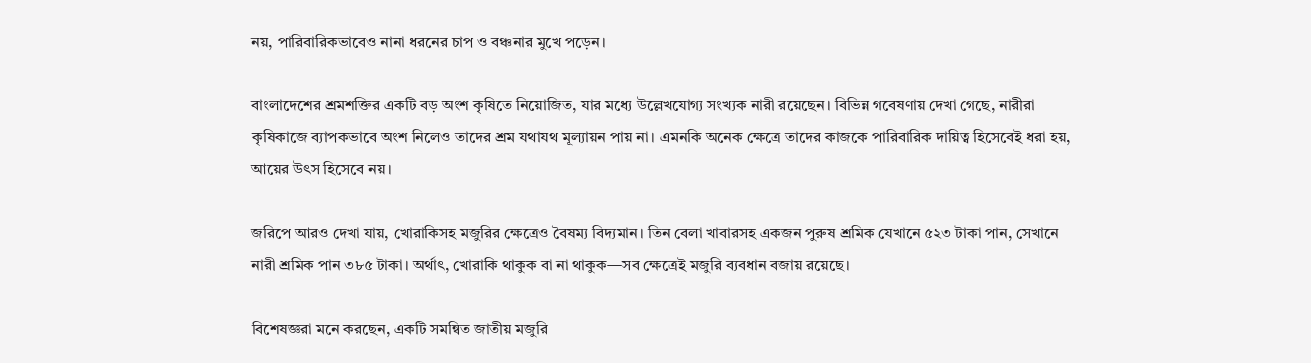নয়, পারিবারিকভাবেও নানা ধরনের চাপ ও বঞ্চনার মুখে পড়েন।

বাংলাদেশের শ্রমশক্তির একটি বড় অংশ কৃষিতে নিয়োজিত, যার মধ্যে উল্লেখযোগ্য সংখ্যক নারী রয়েছেন। বিভিন্ন গবেষণায় দেখা গেছে, নারীরা কৃষিকাজে ব্যাপকভাবে অংশ নিলেও তাদের শ্রম যথাযথ মূল্যায়ন পায় না। এমনকি অনেক ক্ষেত্রে তাদের কাজকে পারিবারিক দায়িত্ব হিসেবেই ধরা হয়, আয়ের উৎস হিসেবে নয়।

জরিপে আরও দেখা যায়, খোরাকিসহ মজুরির ক্ষেত্রেও বৈষম্য বিদ্যমান। তিন বেলা খাবারসহ একজন পুরুষ শ্রমিক যেখানে ৫২৩ টাকা পান, সেখানে নারী শ্রমিক পান ৩৮৫ টাকা। অর্থাৎ, খোরাকি থাকুক বা না থাকুক—সব ক্ষেত্রেই মজুরি ব্যবধান বজায় রয়েছে।

বিশেষজ্ঞরা মনে করছেন, একটি সমন্বিত জাতীয় মজুরি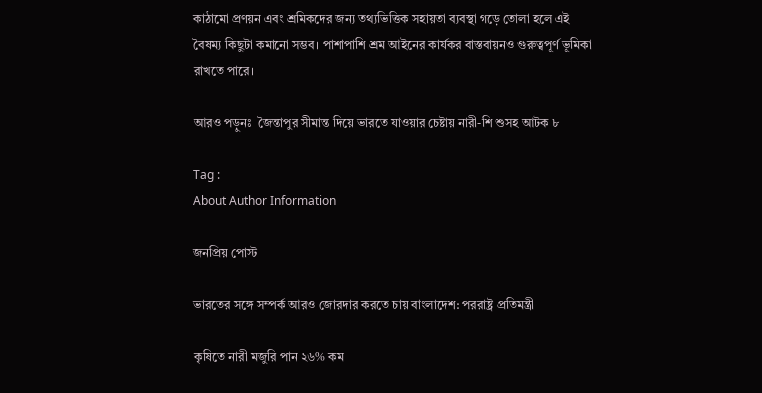কাঠামো প্রণয়ন এবং শ্রমিকদের জন্য তথ্যভিত্তিক সহায়তা ব্যবস্থা গড়ে তোলা হলে এই বৈষম্য কিছুটা কমানো সম্ভব। পাশাপাশি শ্রম আইনের কার্যকর বাস্তবায়নও গুরুত্বপূর্ণ ভূমিকা রাখতে পারে।

আরও পড়ুনঃ  জৈন্তাপুর সীমান্ত দিয়ে ভারতে যাওয়ার চেষ্টায় নারী-শি শুসহ আটক ৮

Tag :
About Author Information

জনপ্রিয় পোস্ট

ভারতের সঙ্গে সম্পর্ক আরও জোরদার করতে চায় বাংলাদেশ: পররাষ্ট্র প্রতিমন্ত্রী

কৃষিতে নারী মজুরি পান ২৬% কম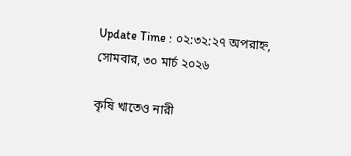Update Time : ০২:৩২:২৭ অপরাহ্ন, সোমবার, ৩০ মার্চ ২০২৬

কৃষি খাতেও নারী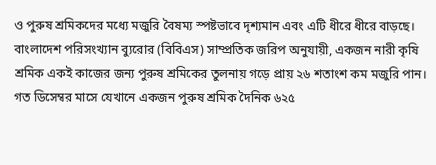ও পুরুষ শ্রমিকদের মধ্যে মজুরি বৈষম্য স্পষ্টভাবে দৃশ্যমান এবং এটি ধীরে ধীরে বাড়ছে। বাংলাদেশ পরিসংখ্যান ব্যুরোর (বিবিএস) সাম্প্রতিক জরিপ অনুযায়ী, একজন নারী কৃষি শ্রমিক একই কাজের জন্য পুরুষ শ্রমিকের তুলনায় গড়ে প্রায় ২৬ শতাংশ কম মজুরি পান। গত ডিসেম্বর মাসে যেখানে একজন পুরুষ শ্রমিক দৈনিক ৬২৫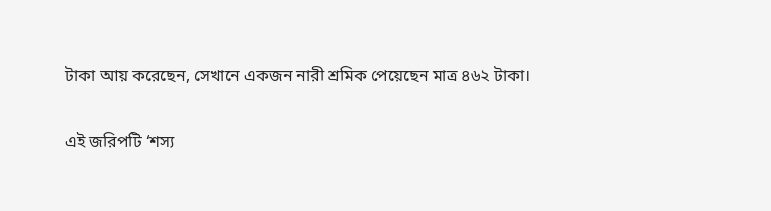টাকা আয় করেছেন, সেখানে একজন নারী শ্রমিক পেয়েছেন মাত্র ৪৬২ টাকা।

এই জরিপটি ‘শস্য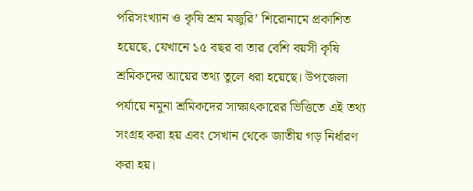পরিসংখ্যান ও কৃষি শ্রম মজুরি’ শিরোনামে প্রকাশিত হয়েছে, যেখানে ১৫ বছর বা তার বেশি বয়সী কৃষি শ্রমিকদের আয়ের তথ্য তুলে ধরা হয়েছে। উপজেলা পর্যায়ে নমুনা শ্রমিকদের সাক্ষাৎকারের ভিত্তিতে এই তথ্য সংগ্রহ করা হয় এবং সেখান থেকে জাতীয় গড় নির্ধারণ করা হয়।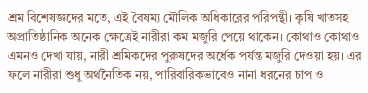শ্রম বিশেষজ্ঞদের মতে, এই বৈষম্য মৌলিক অধিকারের পরিপন্থী। কৃষি খাতসহ অপ্রাতিষ্ঠানিক অনেক ক্ষেত্রেই নারীরা কম মজুরি পেয়ে থাকেন। কোথাও কোথাও এমনও দেখা যায়, নারী শ্রমিকদের পুরুষদের অর্ধেক পর্যন্ত মজুরি দেওয়া হয়। এর ফলে নারীরা শুধু অর্থনৈতিক নয়, পারিবারিকভাবেও নানা ধরনের চাপ ও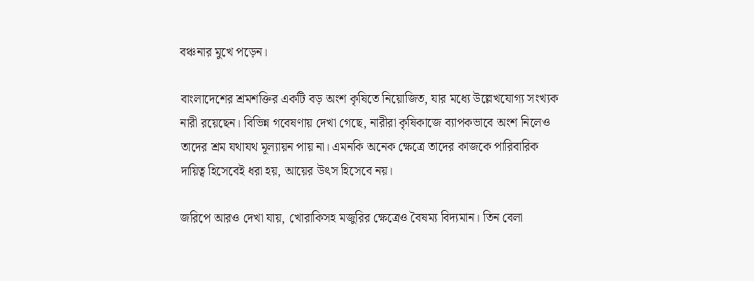বঞ্চনার মুখে পড়েন।

বাংলাদেশের শ্রমশক্তির একটি বড় অংশ কৃষিতে নিয়োজিত, যার মধ্যে উল্লেখযোগ্য সংখ্যক নারী রয়েছেন। বিভিন্ন গবেষণায় দেখা গেছে, নারীরা কৃষিকাজে ব্যাপকভাবে অংশ নিলেও তাদের শ্রম যথাযথ মূল্যায়ন পায় না। এমনকি অনেক ক্ষেত্রে তাদের কাজকে পারিবারিক দায়িত্ব হিসেবেই ধরা হয়, আয়ের উৎস হিসেবে নয়।

জরিপে আরও দেখা যায়, খোরাকিসহ মজুরির ক্ষেত্রেও বৈষম্য বিদ্যমান। তিন বেলা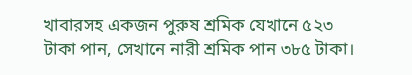খাবারসহ একজন পুরুষ শ্রমিক যেখানে ৫২৩ টাকা পান, সেখানে নারী শ্রমিক পান ৩৮৫ টাকা।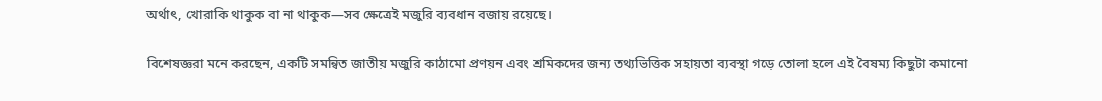অর্থাৎ, খোরাকি থাকুক বা না থাকুক—সব ক্ষেত্রেই মজুরি ব্যবধান বজায় রয়েছে।

বিশেষজ্ঞরা মনে করছেন, একটি সমন্বিত জাতীয় মজুরি কাঠামো প্রণয়ন এবং শ্রমিকদের জন্য তথ্যভিত্তিক সহায়তা ব্যবস্থা গড়ে তোলা হলে এই বৈষম্য কিছুটা কমানো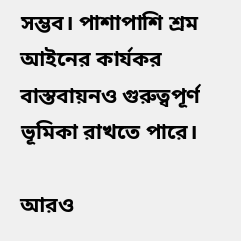সম্ভব। পাশাপাশি শ্রম আইনের কার্যকর বাস্তবায়নও গুরুত্বপূর্ণ ভূমিকা রাখতে পারে।

আরও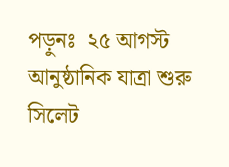পড়ুনঃ  ২৫ আগস্ট আনুষ্ঠানিক যাত্রা শুরু সিলেট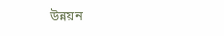উন্নয়ন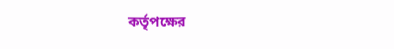কর্তৃপক্ষের